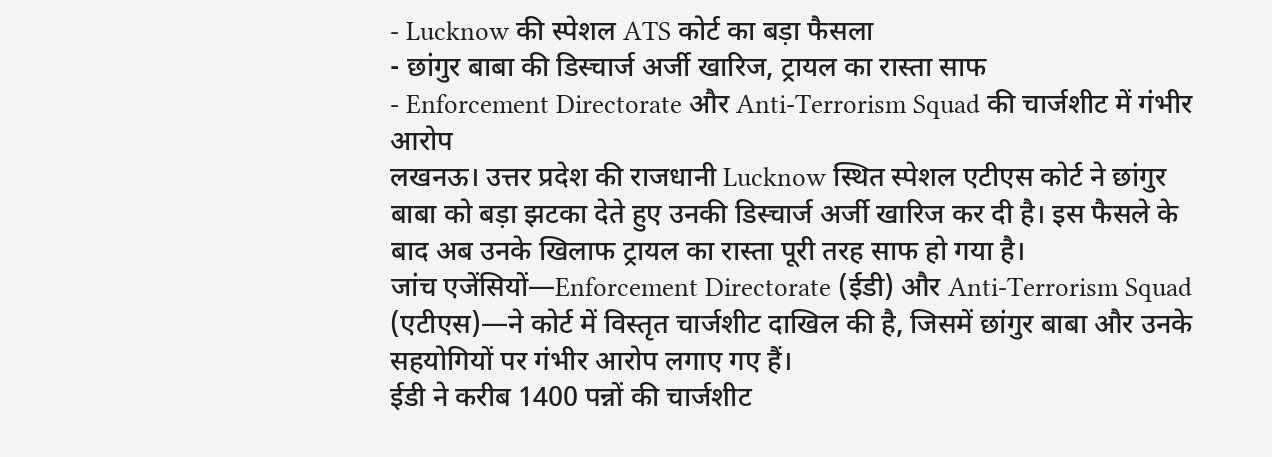- Lucknow की स्पेशल ATS कोर्ट का बड़ा फैसला
- छांगुर बाबा की डिस्चार्ज अर्जी खारिज, ट्रायल का रास्ता साफ
- Enforcement Directorate और Anti-Terrorism Squad की चार्जशीट में गंभीर आरोप
लखनऊ। उत्तर प्रदेश की राजधानी Lucknow स्थित स्पेशल एटीएस कोर्ट ने छांगुर बाबा को बड़ा झटका देते हुए उनकी डिस्चार्ज अर्जी खारिज कर दी है। इस फैसले के बाद अब उनके खिलाफ ट्रायल का रास्ता पूरी तरह साफ हो गया है।
जांच एजेंसियों—Enforcement Directorate (ईडी) और Anti-Terrorism Squad (एटीएस)—ने कोर्ट में विस्तृत चार्जशीट दाखिल की है, जिसमें छांगुर बाबा और उनके सहयोगियों पर गंभीर आरोप लगाए गए हैं।
ईडी ने करीब 1400 पन्नों की चार्जशीट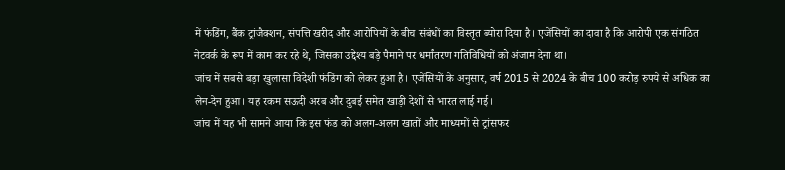में फंडिंग, बैंक ट्रांजैक्शन, संपत्ति खरीद और आरोपियों के बीच संबंधों का विस्तृत ब्योरा दिया है। एजेंसियों का दावा है कि आरोपी एक संगठित नेटवर्क के रूप में काम कर रहे थे, जिसका उद्देश्य बड़े पैमाने पर धर्मांतरण गतिविधियों को अंजाम देना था।
जांच में सबसे बड़ा खुलासा विदेशी फंडिंग को लेकर हुआ है। एजेंसियों के अनुसार, वर्ष 2015 से 2024 के बीच 100 करोड़ रुपये से अधिक का लेन-देन हुआ। यह रकम सऊदी अरब और दुबई समेत खाड़ी देशों से भारत लाई गई।
जांच में यह भी सामने आया कि इस फंड को अलग-अलग खातों और माध्यमों से ट्रांसफर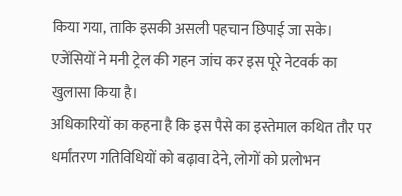किया गया, ताकि इसकी असली पहचान छिपाई जा सके। एजेंसियों ने मनी ट्रेल की गहन जांच कर इस पूरे नेटवर्क का खुलासा किया है।
अधिकारियों का कहना है कि इस पैसे का इस्तेमाल कथित तौर पर धर्मांतरण गतिविधियों को बढ़ावा देने, लोगों को प्रलोभन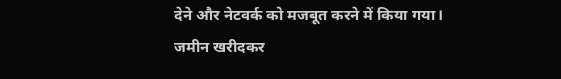देने और नेटवर्क को मजबूत करने में किया गया।
जमीन खरीदकर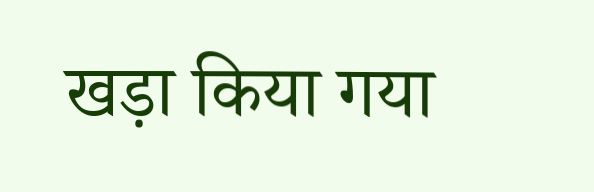खड़ा किया गया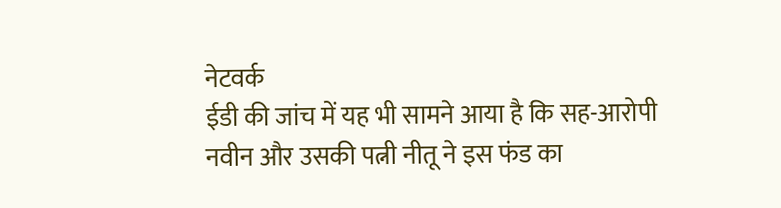नेटवर्क
ईडी की जांच में यह भी सामने आया है कि सह-आरोपी नवीन और उसकी पत्नी नीतू ने इस फंड का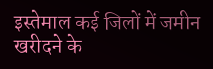इस्तेमाल कई जिलों में जमीन खरीदने के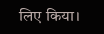लिए किया।